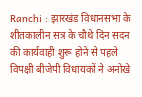Ranchi : झारखंड विधानसभा के शीतकालीन सत्र के चौथे दिन सदन की कार्यवाही शुरू होने से पहले विपक्षी बीजेपी विधायकों ने अनोखे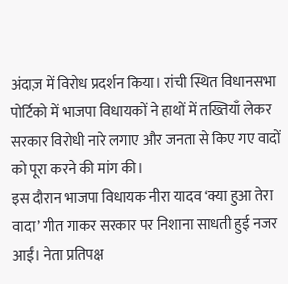अंदाज़ में विरोध प्रदर्शन किया। रांची स्थित विधानसभा पोर्टिको में भाजपा विधायकों ने हाथों में तख्तियाँ लेकर सरकार विरोधी नारे लगाए और जनता से किए गए वादों को पूरा करने की मांग की।
इस दौरान भाजपा विधायक नीरा यादव ‘क्या हुआ तेरा वादा’ गीत गाकर सरकार पर निशाना साधती हुई नजर आईं। नेता प्रतिपक्ष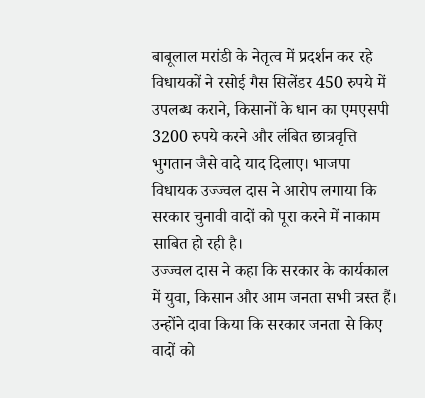बाबूलाल मरांडी के नेतृत्व में प्रदर्शन कर रहे विधायकों ने रसोई गैस सिलेंडर 450 रुपये में उपलब्ध कराने, किसानों के धान का एमएसपी 3200 रुपये करने और लंबित छात्रवृत्ति भुगतान जैसे वादे याद दिलाए। भाजपा विधायक उज्ज्वल दास ने आरोप लगाया कि सरकार चुनावी वादों को पूरा करने में नाकाम साबित हो रही है।
उज्ज्वल दास ने कहा कि सरकार के कार्यकाल में युवा, किसान और आम जनता सभी त्रस्त हैं। उन्होंने दावा किया कि सरकार जनता से किए वादों को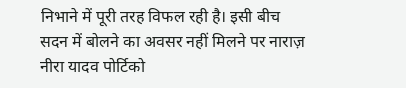निभाने में पूरी तरह विफल रही है। इसी बीच सदन में बोलने का अवसर नहीं मिलने पर नाराज़ नीरा यादव पोर्टिको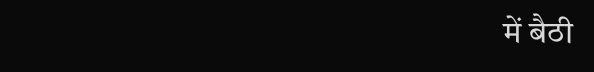में बैठी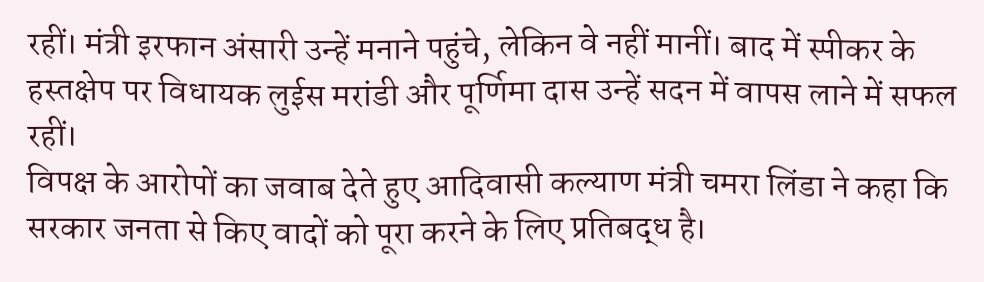रहीं। मंत्री इरफान अंसारी उन्हें मनाने पहुंचे, लेकिन वे नहीं मानीं। बाद में स्पीकर के हस्तक्षेप पर विधायक लुईस मरांडी और पूर्णिमा दास उन्हें सदन में वापस लाने में सफल रहीं।
विपक्ष के आरोपों का जवाब देते हुए आदिवासी कल्याण मंत्री चमरा लिंडा ने कहा कि सरकार जनता से किए वादों को पूरा करने के लिए प्रतिबद्ध है।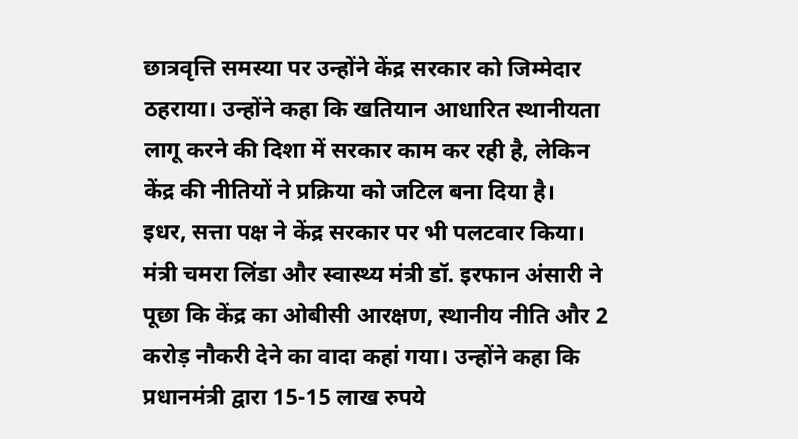छात्रवृत्ति समस्या पर उन्होंने केंद्र सरकार को जिम्मेदार ठहराया। उन्होंने कहा कि खतियान आधारित स्थानीयता लागू करने की दिशा में सरकार काम कर रही है, लेकिन केंद्र की नीतियों ने प्रक्रिया को जटिल बना दिया है।
इधर, सत्ता पक्ष ने केंद्र सरकार पर भी पलटवार किया। मंत्री चमरा लिंडा और स्वास्थ्य मंत्री डॉ. इरफान अंसारी ने पूछा कि केंद्र का ओबीसी आरक्षण, स्थानीय नीति और 2 करोड़ नौकरी देने का वादा कहां गया। उन्होंने कहा कि प्रधानमंत्री द्वारा 15-15 लाख रुपये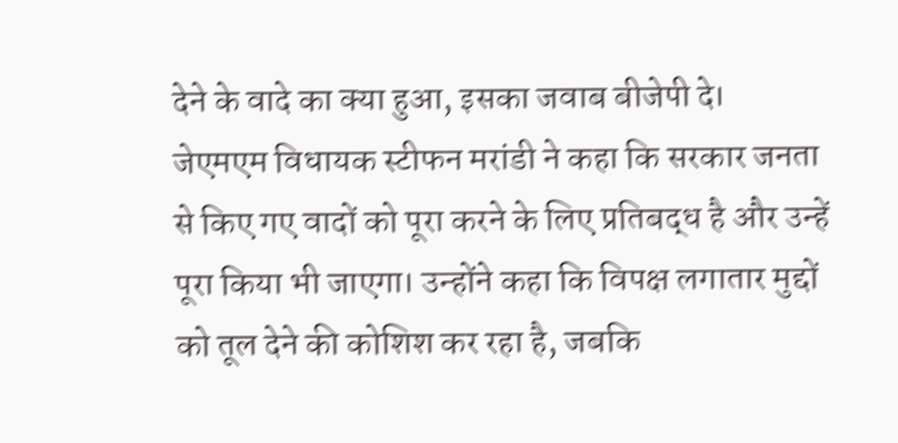देने के वादे का क्या हुआ, इसका जवाब बीजेपी दे।
जेएमएम विधायक स्टीफन मरांडी ने कहा कि सरकार जनता से किए गए वादों को पूरा करने के लिए प्रतिबद्ध है और उन्हें पूरा किया भी जाएगा। उन्होंने कहा कि विपक्ष लगातार मुद्दों को तूल देने की कोशिश कर रहा है, जबकि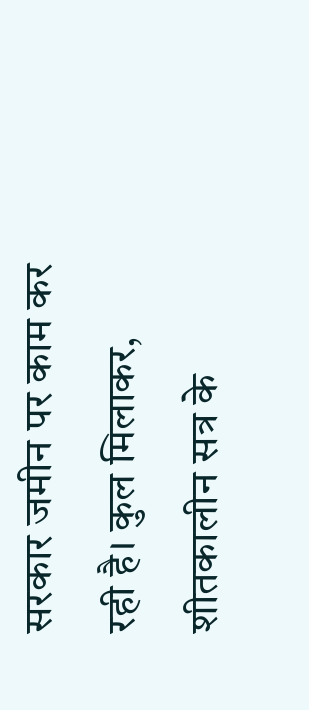सरकार जमीन पर काम कर रही है। कुल मिलाकर, शीतकालीन सत्र के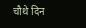चौथे दिन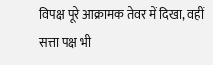विपक्ष पूरे आक्रामक तेवर में दिखा, वहीं सत्ता पक्ष भी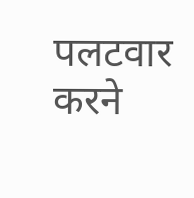पलटवार करने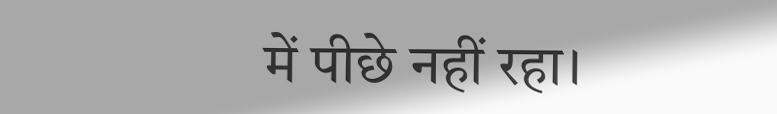में पीछे नहीं रहा।